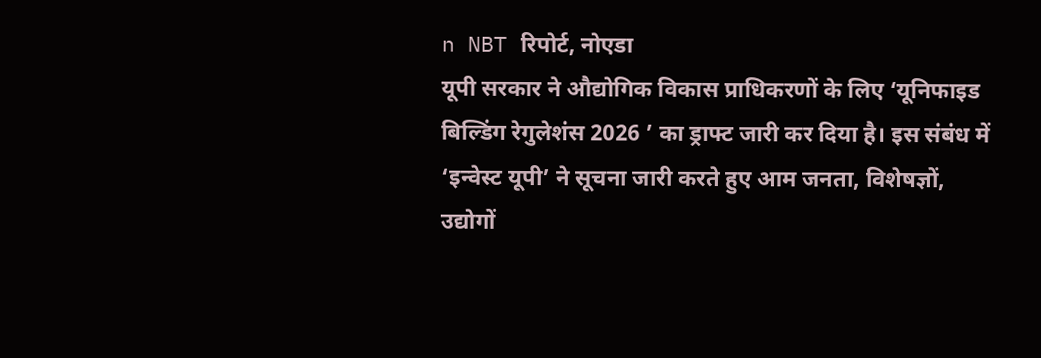n NBT रिपोर्ट, नोएडा
यूपी सरकार ने औद्योगिक विकास प्राधिकरणों के लिए ‘यूनिफाइड बिल्डिंग रेगुलेशंस 2026 ’ का ड्राफ्ट जारी कर दिया है। इस संबंध में ‘इन्वेस्ट यूपी’ ने सूचना जारी करते हुए आम जनता, विशेषज्ञों, उद्योगों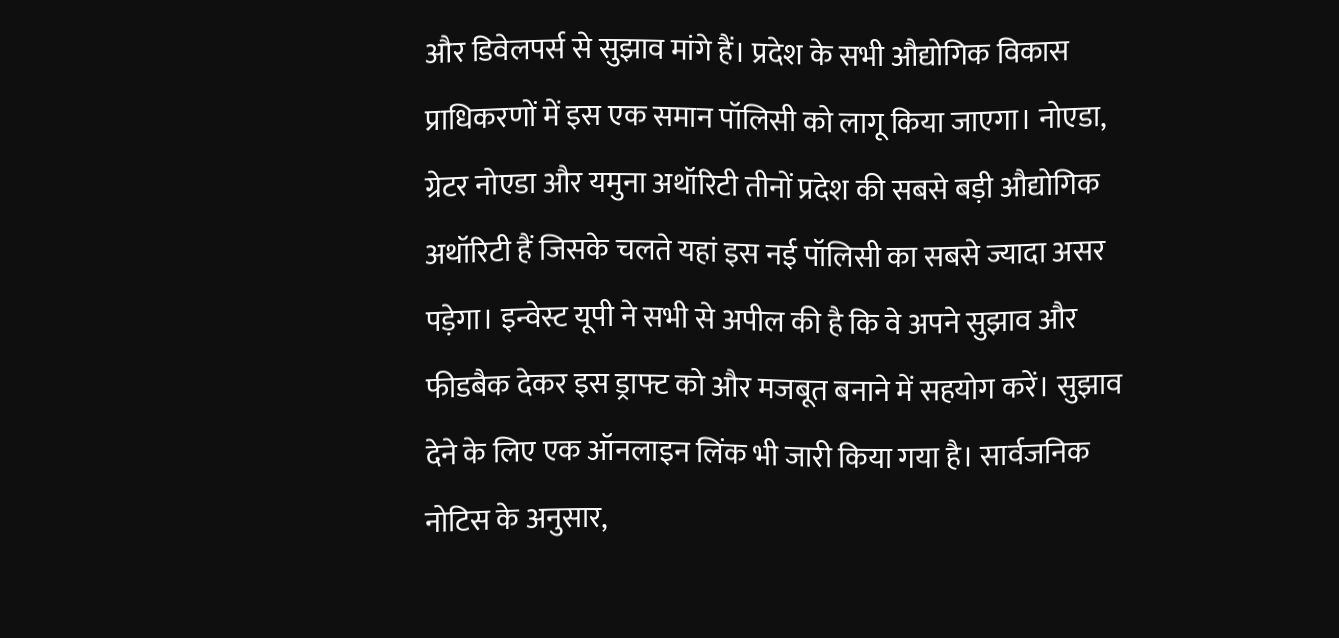और डिवेलपर्स से सुझाव मांगे हैं। प्रदेश के सभी औद्योगिक विकास प्राधिकरणों में इस एक समान पॉलिसी को लागू किया जाएगा। नोएडा, ग्रेटर नोएडा और यमुना अथॉरिटी तीनों प्रदेश की सबसे बड़ी औद्योगिक अथॉरिटी हैं जिसके चलते यहां इस नई पॉलिसी का सबसे ज्यादा असर पड़ेगा। इन्वेस्ट यूपी ने सभी से अपील की है कि वे अपने सुझाव और फीडबैक देकर इस ड्राफ्ट को और मजबूत बनाने में सहयोग करें। सुझाव देने के लिए एक ऑनलाइन लिंक भी जारी किया गया है। सार्वजनिक नोटिस के अनुसार,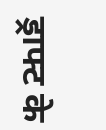ड्राफ्ट के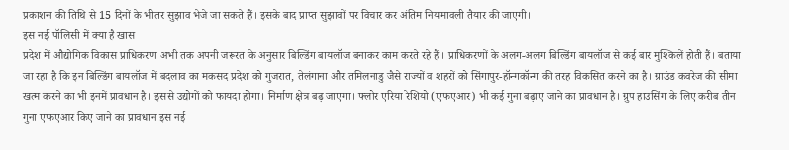प्रकाशन की तिथि से 15 दिनों के भीतर सुझाव भेजे जा सकते हैं। इसके बाद प्राप्त सुझावों पर विचार कर अंतिम नियमावली तैयार की जाएगी।
इस नई पॉलिसी में क्या है खास
प्रदेश में औद्योगिक विकास प्राधिकरण अभी तक अपनी जरूरत के अनुसार बिल्डिंग बायलॉज बनाकर काम करते रहे हैं। प्राधिकरणों के अलग-अलग बिल्डिंग बायलॉज से कई बार मुश्किलें होती हैं। बताया जा रहा है कि इन बिल्डिंग बायलॉज में बदलाव का मकसद प्रदेश को गुजरात, तेलंगाना और तमिलनाडु जैसे राज्यों व शहरों को सिंगापुर-हॉन्गकॉन्ग की तरह विकसित करने का है। ग्राउंड कवरेज की सीमा खत्म करने का भी इनमें प्रावधान है। इससे उद्योगों को फायदा होगा। निर्माण क्षेत्र बढ़ जाएगा। फ्लोर एरिया रेशियो (एफएआर) भी कई गुना बढ़ाए जाने का प्रावधान है। ग्रुप हाउसिंग के लिए करीब तीन गुना एफएआर किए जाने का प्रावधान इस नई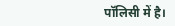पॉलिसी में है।